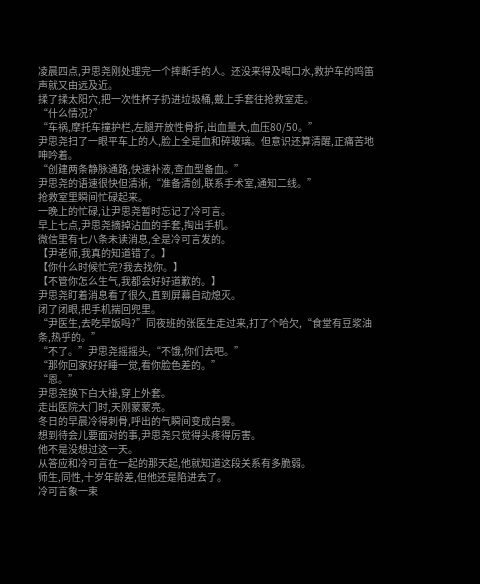凌晨四点,尹思尧刚处理完一个摔断手的人。还没来得及喝口水,救护车的鸣笛声就又由远及近。
揉了揉太阳穴,把一次性杯子扔进垃圾桶,戴上手套往抢救室走。
“什么情况?”
“车祸,摩托车撞护栏,左腿开放性骨折,出血量大,血压80/50。”
尹思尧扫了一眼平车上的人,脸上全是血和碎玻璃。但意识还算清醒,正痛苦地呻吟着。
“创建两条静脉通路,快速补液,查血型备血。”
尹思尧的语速很快但清淅,“准备清创,联系手术室,通知二线。”
抢救室里瞬间忙碌起来。
一晚上的忙碌,让尹思尧暂时忘记了冷可言。
早上七点,尹思尧摘掉沾血的手套,掏出手机。
微信里有七八条未读消息,全是冷可言发的。
【尹老师,我真的知道错了。】
【你什么时候忙完?我去找你。】
【不管你怎么生气,我都会好好道歉的。】
尹思尧盯着消息看了很久,直到屏幕自动熄灭。
闭了闭眼,把手机揣回兜里。
“尹医生,去吃早饭吗?”同夜班的张医生走过来,打了个哈欠,“食堂有豆浆油条,热乎的。”
“不了。”尹思尧摇摇头,“不饿,你们去吧。”
“那你回家好好睡一觉,看你脸色差的。”
“恩。”
尹思尧换下白大褂,穿上外套。
走出医院大门时,天刚蒙蒙亮。
冬日的早晨冷得刺骨,呼出的气瞬间变成白雾。
想到待会儿要面对的事,尹思尧只觉得头疼得厉害。
他不是没想过这一天。
从答应和冷可言在一起的那天起,他就知道这段关系有多脆弱。
师生,同性,十岁年龄差,但他还是陷进去了。
冷可言象一束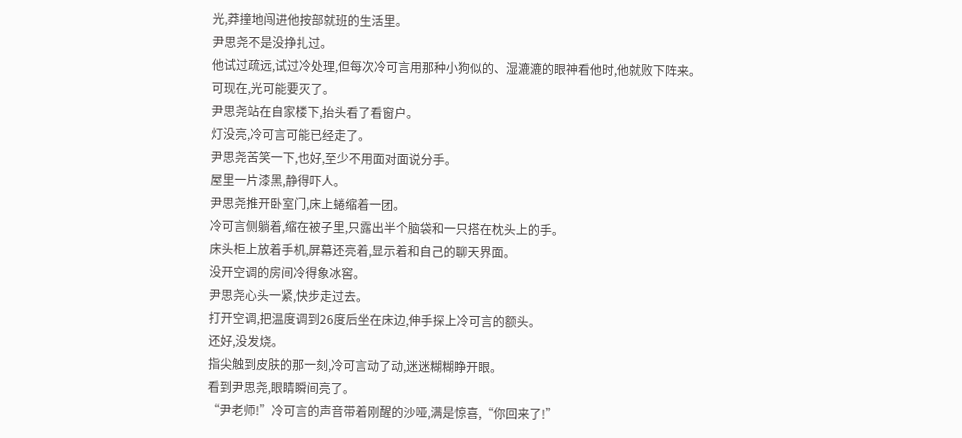光,莽撞地闯进他按部就班的生活里。
尹思尧不是没挣扎过。
他试过疏远,试过冷处理,但每次冷可言用那种小狗似的、湿漉漉的眼神看他时,他就败下阵来。
可现在,光可能要灭了。
尹思尧站在自家楼下,抬头看了看窗户。
灯没亮,冷可言可能已经走了。
尹思尧苦笑一下,也好,至少不用面对面说分手。
屋里一片漆黑,静得吓人。
尹思尧推开卧室门,床上蜷缩着一团。
冷可言侧躺着,缩在被子里,只露出半个脑袋和一只搭在枕头上的手。
床头柜上放着手机,屏幕还亮着,显示着和自己的聊天界面。
没开空调的房间冷得象冰窖。
尹思尧心头一紧,快步走过去。
打开空调,把温度调到26度后坐在床边,伸手探上冷可言的额头。
还好,没发烧。
指尖触到皮肤的那一刻,冷可言动了动,迷迷糊糊睁开眼。
看到尹思尧,眼睛瞬间亮了。
“尹老师!”冷可言的声音带着刚醒的沙哑,满是惊喜,“你回来了!”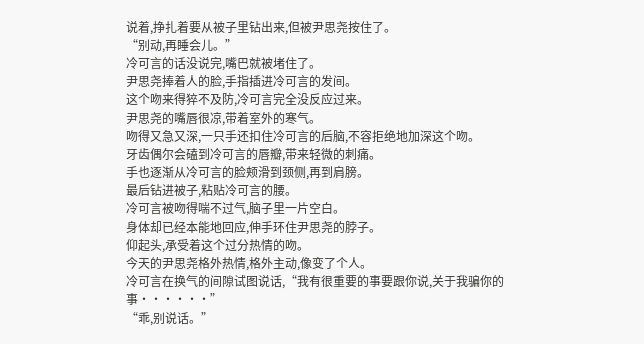说着,挣扎着要从被子里钻出来,但被尹思尧按住了。
“别动,再睡会儿。”
冷可言的话没说完,嘴巴就被堵住了。
尹思尧捧着人的脸,手指插进冷可言的发间。
这个吻来得猝不及防,冷可言完全没反应过来。
尹思尧的嘴唇很凉,带着室外的寒气。
吻得又急又深,一只手还扣住冷可言的后脑,不容拒绝地加深这个吻。
牙齿偶尔会磕到冷可言的唇瓣,带来轻微的刺痛。
手也逐渐从冷可言的脸颊滑到颈侧,再到肩膀。
最后钻进被子,粘贴冷可言的腰。
冷可言被吻得喘不过气,脑子里一片空白。
身体却已经本能地回应,伸手环住尹思尧的脖子。
仰起头,承受着这个过分热情的吻。
今天的尹思尧格外热情,格外主动,像变了个人。
冷可言在换气的间隙试图说话,“我有很重要的事要跟你说,关于我骗你的事······”
“乖,别说话。”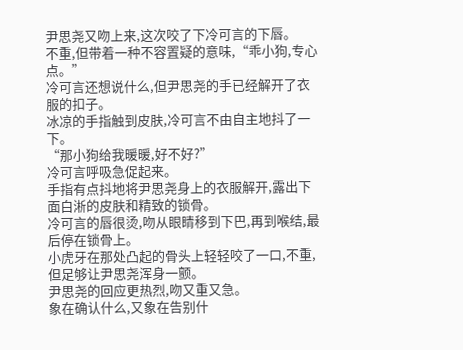尹思尧又吻上来,这次咬了下冷可言的下唇。
不重,但带着一种不容置疑的意味,“乖小狗,专心点。”
冷可言还想说什么,但尹思尧的手已经解开了衣服的扣子。
冰凉的手指触到皮肤,冷可言不由自主地抖了一下。
“那小狗给我暖暖,好不好?”
冷可言呼吸急促起来。
手指有点抖地将尹思尧身上的衣服解开,露出下面白淅的皮肤和精致的锁骨。
冷可言的唇很烫,吻从眼睛移到下巴,再到喉结,最后停在锁骨上。
小虎牙在那处凸起的骨头上轻轻咬了一口,不重,但足够让尹思尧浑身一颤。
尹思尧的回应更热烈,吻又重又急。
象在确认什么,又象在告别什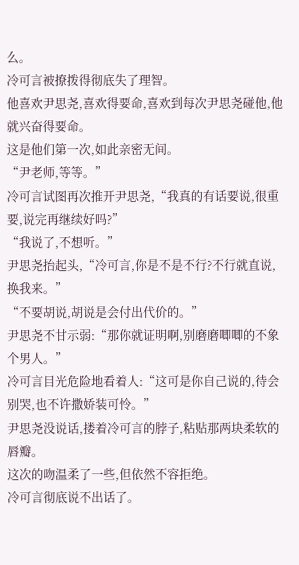么。
冷可言被撩拨得彻底失了理智。
他喜欢尹思尧,喜欢得要命,喜欢到每次尹思尧碰他,他就兴奋得要命。
这是他们第一次,如此亲密无间。
“尹老师,等等。”
冷可言试图再次推开尹思尧,“我真的有话要说,很重要,说完再继续好吗?”
“我说了,不想听。”
尹思尧抬起头,“冷可言,你是不是不行?不行就直说,换我来。”
“不要胡说,胡说是会付出代价的。”
尹思尧不甘示弱:“那你就证明啊,别磨磨唧唧的不象个男人。”
冷可言目光危险地看着人:“这可是你自己说的,待会别哭,也不许撒娇装可怜。”
尹思尧没说话,搂着冷可言的脖子,粘贴那两块柔软的唇瓣。
这次的吻温柔了一些,但依然不容拒绝。
冷可言彻底说不出话了。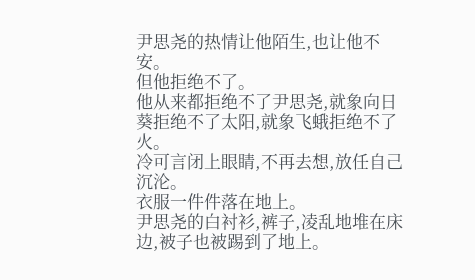尹思尧的热情让他陌生,也让他不安。
但他拒绝不了。
他从来都拒绝不了尹思尧,就象向日葵拒绝不了太阳,就象飞蛾拒绝不了火。
冷可言闭上眼睛,不再去想,放任自己沉沦。
衣服一件件落在地上。
尹思尧的白衬衫,裤子,凌乱地堆在床边,被子也被踢到了地上。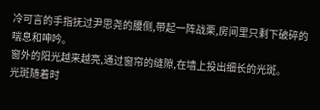冷可言的手指抚过尹思尧的腰侧,带起一阵战栗,房间里只剩下破碎的喘息和呻吟。
窗外的阳光越来越亮,通过窗帘的缝隙,在墙上投出细长的光斑。
光斑随着时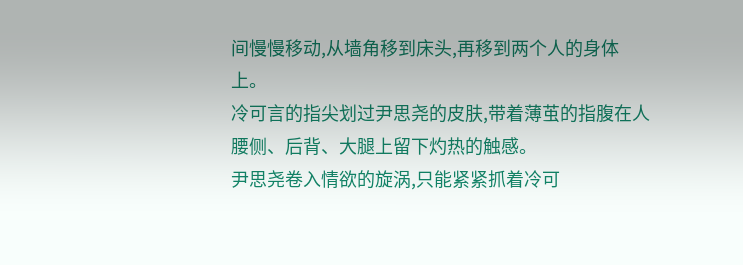间慢慢移动,从墙角移到床头,再移到两个人的身体上。
冷可言的指尖划过尹思尧的皮肤,带着薄茧的指腹在人腰侧、后背、大腿上留下灼热的触感。
尹思尧卷入情欲的旋涡,只能紧紧抓着冷可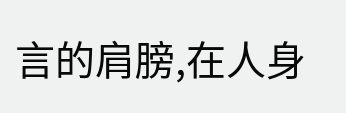言的肩膀,在人身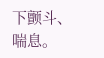下颤斗、喘息。